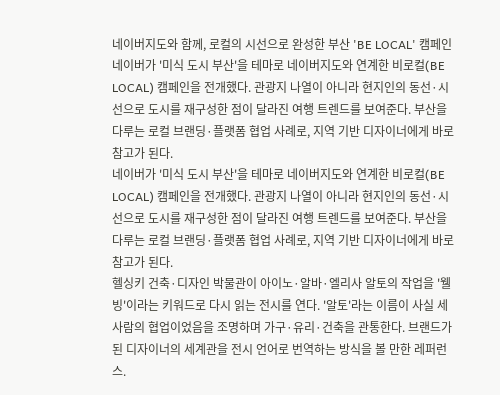네이버지도와 함께, 로컬의 시선으로 완성한 부산 'BE LOCAL' 캠페인
네이버가 '미식 도시 부산'을 테마로 네이버지도와 연계한 비로컬(BE LOCAL) 캠페인을 전개했다. 관광지 나열이 아니라 현지인의 동선·시선으로 도시를 재구성한 점이 달라진 여행 트렌드를 보여준다. 부산을 다루는 로컬 브랜딩·플랫폼 협업 사례로, 지역 기반 디자이너에게 바로 참고가 된다.
네이버가 '미식 도시 부산'을 테마로 네이버지도와 연계한 비로컬(BE LOCAL) 캠페인을 전개했다. 관광지 나열이 아니라 현지인의 동선·시선으로 도시를 재구성한 점이 달라진 여행 트렌드를 보여준다. 부산을 다루는 로컬 브랜딩·플랫폼 협업 사례로, 지역 기반 디자이너에게 바로 참고가 된다.
헬싱키 건축·디자인 박물관이 아이노·알바·엘리사 알토의 작업을 '웰빙'이라는 키워드로 다시 읽는 전시를 연다. '알토'라는 이름이 사실 세 사람의 협업이었음을 조명하며 가구·유리·건축을 관통한다. 브랜드가 된 디자이너의 세계관을 전시 언어로 번역하는 방식을 볼 만한 레퍼런스.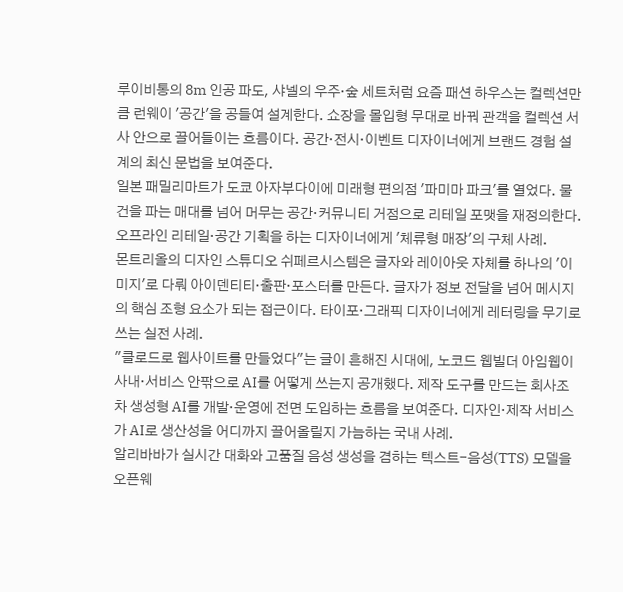루이비통의 8m 인공 파도, 샤넬의 우주·숲 세트처럼 요즘 패션 하우스는 컬렉션만큼 런웨이 '공간'을 공들여 설계한다. 쇼장을 몰입형 무대로 바꿔 관객을 컬렉션 서사 안으로 끌어들이는 흐름이다. 공간·전시·이벤트 디자이너에게 브랜드 경험 설계의 최신 문법을 보여준다.
일본 패밀리마트가 도쿄 아자부다이에 미래형 편의점 '파미마 파크'를 열었다. 물건을 파는 매대를 넘어 머무는 공간·커뮤니티 거점으로 리테일 포맷을 재정의한다. 오프라인 리테일·공간 기획을 하는 디자이너에게 '체류형 매장'의 구체 사례.
몬트리올의 디자인 스튜디오 쉬페르시스템은 글자와 레이아웃 자체를 하나의 '이미지'로 다뤄 아이덴티티·출판·포스터를 만든다. 글자가 정보 전달을 넘어 메시지의 핵심 조형 요소가 되는 접근이다. 타이포·그래픽 디자이너에게 레터링을 무기로 쓰는 실전 사례.
"클로드로 웹사이트를 만들었다"는 글이 흔해진 시대에, 노코드 웹빌더 아임웹이 사내·서비스 안팎으로 AI를 어떻게 쓰는지 공개했다. 제작 도구를 만드는 회사조차 생성형 AI를 개발·운영에 전면 도입하는 흐름을 보여준다. 디자인·제작 서비스가 AI로 생산성을 어디까지 끌어올릴지 가늠하는 국내 사례.
알리바바가 실시간 대화와 고품질 음성 생성을 겸하는 텍스트-음성(TTS) 모델을 오픈웨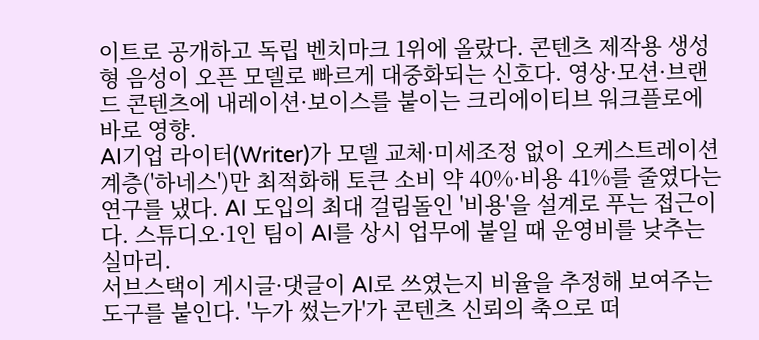이트로 공개하고 독립 벤치마크 1위에 올랐다. 콘텐츠 제작용 생성형 음성이 오픈 모델로 빠르게 대중화되는 신호다. 영상·모션·브랜드 콘텐츠에 내레이션·보이스를 붙이는 크리에이티브 워크플로에 바로 영향.
AI기업 라이터(Writer)가 모델 교체·미세조정 없이 오케스트레이션 계층('하네스')만 최적화해 토큰 소비 약 40%·비용 41%를 줄였다는 연구를 냈다. AI 도입의 최대 걸림돌인 '비용'을 설계로 푸는 접근이다. 스튜디오·1인 팀이 AI를 상시 업무에 붙일 때 운영비를 낮추는 실마리.
서브스택이 게시글·댓글이 AI로 쓰였는지 비율을 추정해 보여주는 도구를 붙인다. '누가 썼는가'가 콘텐츠 신뢰의 축으로 떠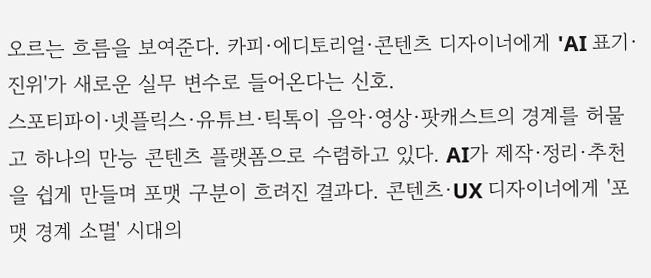오르는 흐름을 보여준다. 카피·에디토리얼·콘텐츠 디자이너에게 'AI 표기·진위'가 새로운 실무 변수로 들어온다는 신호.
스포티파이·넷플릭스·유튜브·틱톡이 음악·영상·팟캐스트의 경계를 허물고 하나의 만능 콘텐츠 플랫폼으로 수렴하고 있다. AI가 제작·정리·추천을 쉽게 만들며 포맷 구분이 흐려진 결과다. 콘텐츠·UX 디자이너에게 '포맷 경계 소멸' 시대의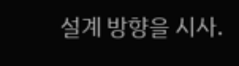설계 방향을 시사.